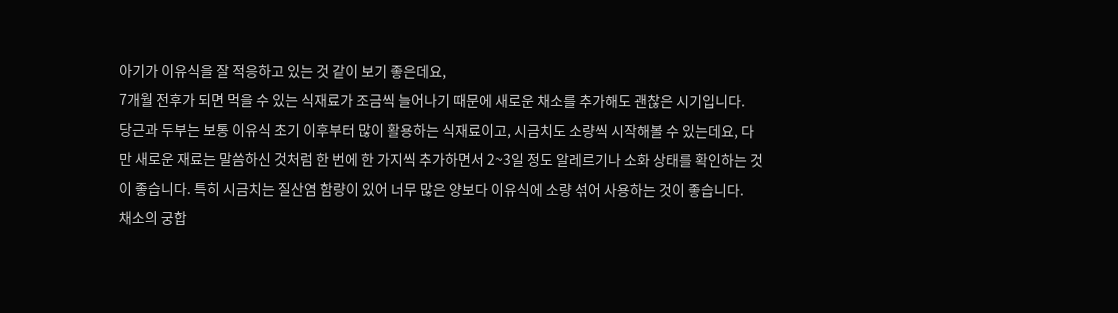아기가 이유식을 잘 적응하고 있는 것 같이 보기 좋은데요,
7개월 전후가 되면 먹을 수 있는 식재료가 조금씩 늘어나기 때문에 새로운 채소를 추가해도 괜찮은 시기입니다.
당근과 두부는 보통 이유식 초기 이후부터 많이 활용하는 식재료이고, 시금치도 소량씩 시작해볼 수 있는데요, 다만 새로운 재료는 말씀하신 것처럼 한 번에 한 가지씩 추가하면서 2~3일 정도 알레르기나 소화 상태를 확인하는 것이 좋습니다. 특히 시금치는 질산염 함량이 있어 너무 많은 양보다 이유식에 소량 섞어 사용하는 것이 좋습니다.
채소의 궁합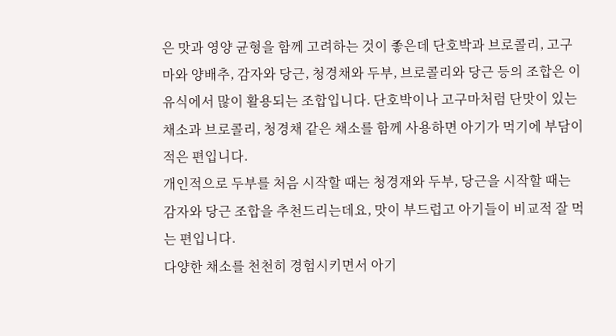은 맛과 영양 균형을 함께 고려하는 것이 좋은데 단호박과 브로콜리, 고구마와 양배추, 감자와 당근, 청경채와 두부, 브로콜리와 당근 등의 조합은 이유식에서 많이 활용되는 조합입니다. 단호박이나 고구마처럼 단맛이 있는 채소과 브로콜리, 청경채 같은 채소를 함께 사용하면 아기가 먹기에 부담이 적은 편입니다.
개인적으로 두부를 처음 시작할 때는 청경재와 두부, 당근을 시작할 때는 감자와 당근 조합을 추천드리는데요, 맛이 부드럽고 아기들이 비교적 잘 먹는 편입니다.
다양한 채소를 천천히 경험시키면서 아기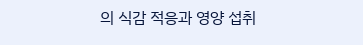의 식감 적응과 영양 섭취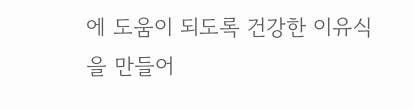에 도움이 되도록 건강한 이유식을 만들어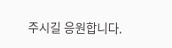주시길 응원합니다.